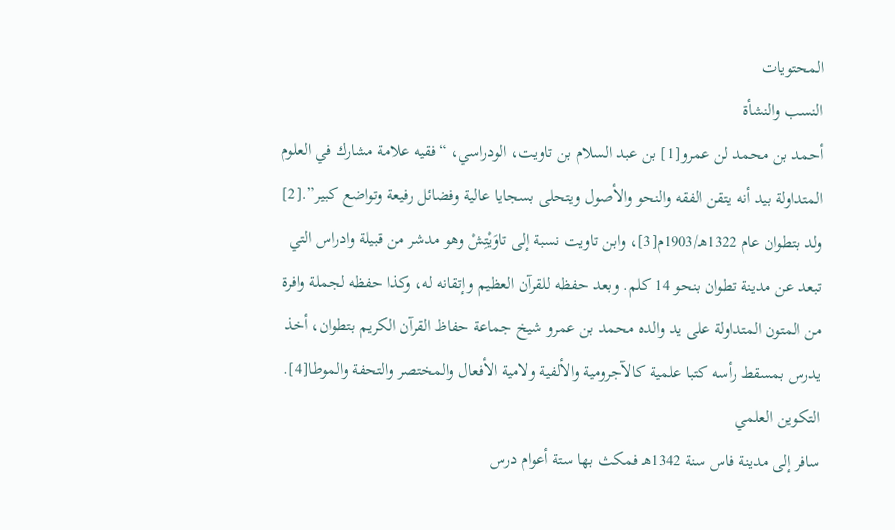المحتويات
النسب والنشأة
أحمد بن محمد لن عمرو[1] بن عبد السلام بن تاويت، الودراسي، “فقيه علامة مشارك في العلوم المتداولة بيد أنه يتقن الفقه والنحو والأصول ويتحلى بسجايا عالية وفضائل رفيعة وتواضع كبير”.[2]
ولد بتطوان عام 1322هـ/1903م[3]، وابن تاويت نسبة إلى تاوَيْتِشْ وهو مدشر من قبيلة وادراس التي تبعد عن مدينة تطوان بنحو 14 كلم. وبعد حفظه للقرآن العظيم وإتقانه له، وكذا حفظه لجملة وافرة من المتون المتداولة على يد والده محمد بن عمرو شيخ جماعة حفاظ القرآن الكريم بتطوان، أخذ يدرس بمسقط رأسه كتبا علمية كالآجرومية والألفية ولامية الأفعال والمختصر والتحفة والموطا[4].
التكوين العلمي
سافر إلى مدينة فاس سنة 1342هـ فمكث بها ستة أعوام درس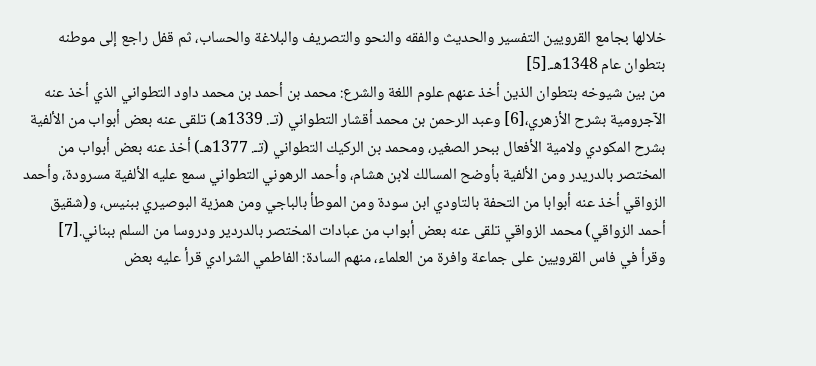خلالها بجامع القرويين التفسير والحديث والفقه والنحو والتصريف والبلاغة والحساب، ثم قفل راجع إلى موطنه بتطوان عام 1348هـ.[5]
من بين شيوخه بتطوان الذين أخذ عنهم علوم اللغة والشرع: محمد بن أحمد بن محمد داود التطواني الذي أخذ عنه الآجرومية بشرح الأزهري،[6] وعبد الرحمن بن محمد أقشار التطواني (تـ. 1339هـ) تلقى عنه بعض أبواب من الألفية بشرح المكودي ولامية الأفعال ببحر الصغير، ومحمد بن الركيك التطواني (تـ. 1377هـ) أخذ عنه بعض أبواب من المختصر بالدريدر ومن الألفية بأوضح المسالك لابن هشام، وأحمد الرهوني التطواني سمع عليه الألفية مسرودة، وأحمد الزواقي أخذ عنه أبوابا من التحفة بالتاودي ابن سودة ومن الموطأ بالباجي ومن همزية البوصيري ببنيس، و(شقيق أحمد الزواقي) محمد الزواقي تلقى عنه بعض أبواب من عبادات المختصر بالدردير ودروسا من السلم ببناني.[7]
وقرأ في فاس القرويين على جماعة وافرة من العلماء، منهم السادة: الفاطمي الشرادي قرأ عليه بعض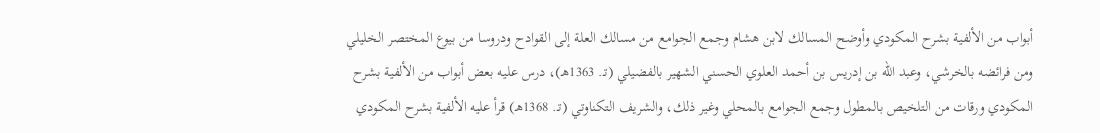أبواب من الألفية بشرح المكودي وأوضح المسالك لابن هشام وجمع الجوامع من مسالك العلة إلى القوادح ودروسا من بيوع المختصر الخليلي ومن فرائضه بالخرشي، وعبد الله بن إدريس بن أحمد العلوي الحسني الشهير بالفضيلي (تـ. 1363هـ)، درس عليه بعض أبواب من الألفية بشرح المكودي ورقات من التلخيص بالمطول وجمع الجوامع بالمحلي وغير ذلك، والشريف التكناوتي (تـ. 1368هـ) قرأ عليه الألفية بشرح المكودي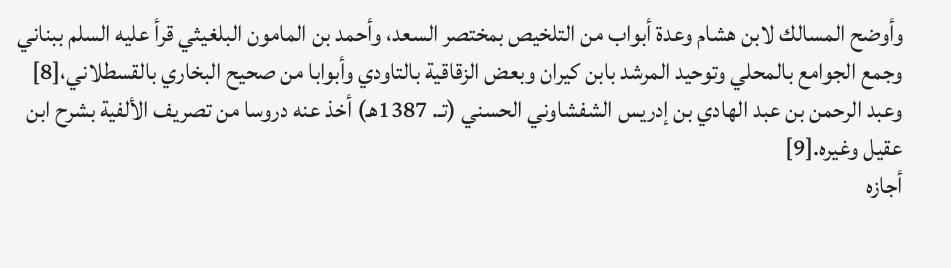وأوضح المسالك لابن هشام وعدة أبواب من التلخيص بمختصر السعد، وأحمد بن المامون البلغيثي قرأ عليه السلم ببناني وجمع الجوامع بالمحلي وتوحيد المرشد بابن كيران وبعض الزقاقية بالتاودي وأبوابا من صحيح البخاري بالقسطلاني،[8] وعبد الرحمن بن عبد الهادي بن إدريس الشفشاوني الحسني (تـ. 1387هـ) أخذ عنه دروسا من تصريف الألفية بشرح ابن عقيل وغيره.[9]
أجازه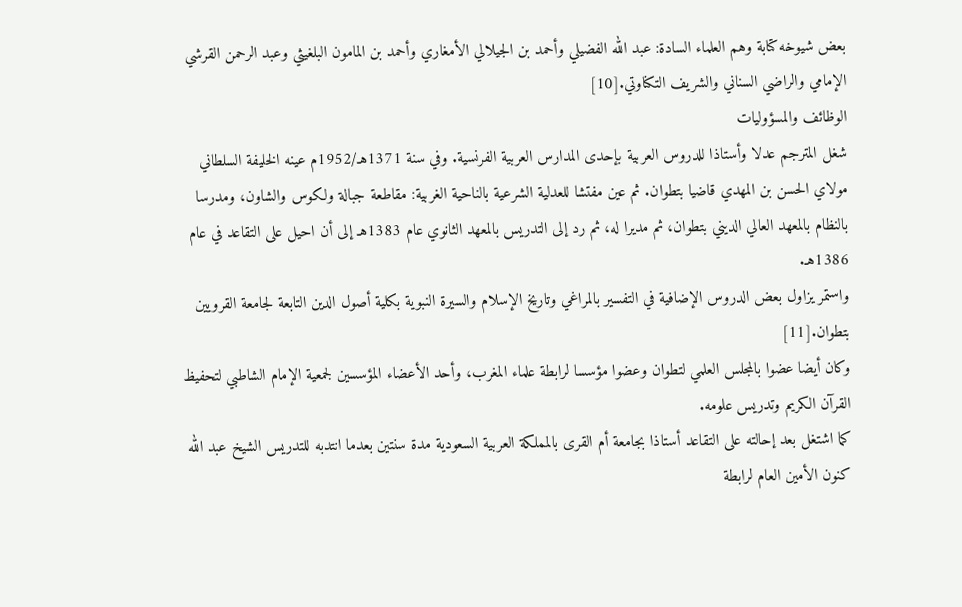بعض شيوخه كتابة وهم العلماء السادة: عبد الله الفضيلي وأحمد بن الجيلالي الأمغاري وأحمد بن المامون البلغيثي وعبد الرحمن القرشي الإمامي والراضي السناني والشريف التكناوتي.[10]
الوظائف والمسؤوليات
شغل المترجم عدلا وأستاذا للدروس العربية بإحدى المدارس العربية الفرنسية. وفي سنة 1371هـ/1952م عينه الخليفة السلطاني مولاي الحسن بن المهدي قاضيا بتطوان. ثم عين مفتشا للعدلية الشرعية بالناحية الغربية: مقاطعة جبالة ولكوس والشاون، ومدرسا بالنظام بالمعهد العالي الديني بتطوان، ثم مديرا له، ثم رد إلى التدريس بالمعهد الثانوي عام 1383هـ إلى أن احيل على التقاعد في عام 1386هـ.
واستمر يزاول بعض الدروس الإضافية في التفسير بالمراغي وتاريخ الإسلام والسيرة النبوية بكلية أصول الدين التابعة لجامعة القرويين بتطوان.[11]
وكان أيضا عضوا بالمجلس العلمي لتطوان وعضوا مؤسسا لرابطة علماء المغرب، وأحد الأعضاء المؤسسين لجمعية الإمام الشاطبي لتحفيظ القرآن الكريم وتدريس علومه.
كما اشتغل بعد إحالته على التقاعد أستاذا بجامعة أم القرى بالمملكة العربية السعودية مدة سنتين بعدما انتدبه للتدريس الشيخ عبد الله كنون الأمين العام لرابطة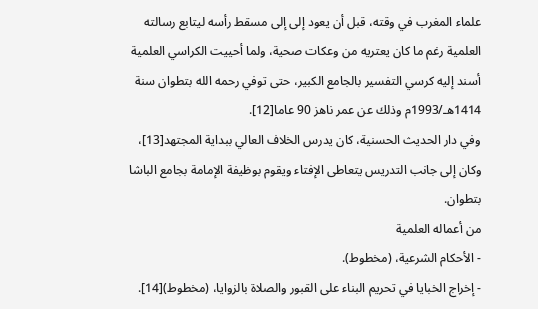علماء المغرب في وقته، قبل أن يعود إلى إلى مسقط رأسه ليتابع رسالته العلمية رغم ما كان يعتريه من وعكات صحية، ولما أحييت الكراسي العلمية أسند إليه كرسي التفسير بالجامع الكبير، حتى توفي رحمه الله بتطوان سنة 1414هـ/1993م وذلك عن عمر ناهز 90 عاما[12].
وفي دار الحديث الحسنية، كان يدرس الخلاف العالي ببداية المجتهد[13]، وكان إلى جانب التدريس يتعاطى الإفتاء ويقوم بوظيفة الإمامة بجامع الباشا بتطوان.
من أعماله العلمية
- الأحكام الشرعية، (مخطوط).
- إخراج الخبايا في تحريم البناء على القبور والصلاة بالزوايا، (مخطوط)[14].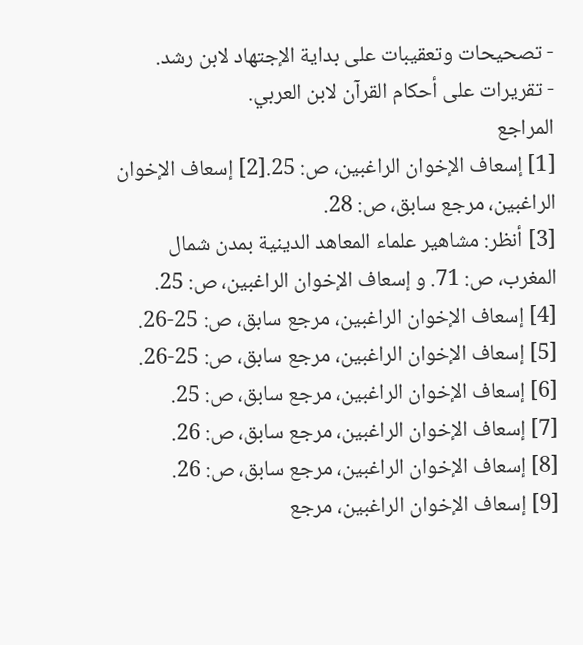- تصحيحات وتعقيبات على بداية الإجتهاد لابن رشد.
- تقريرات على أحكام القرآن لابن العربي.
المراجع
[1] إسعاف الإخوان الراغبين، ص: 25.[2] إسعاف الإخوان الراغبين، مرجع سابق، ص: 28.
[3] أنظر: مشاهير علماء المعاهد الدينية بمدن شمال المغرب، ص: 71. و إسعاف الإخوان الراغبين، ص: 25.
[4] إسعاف الإخوان الراغبين، مرجع سابق، ص: 25-26.
[5] إسعاف الإخوان الراغبين، مرجع سابق، ص: 25-26.
[6] إسعاف الإخوان الراغبين، مرجع سابق، ص: 25.
[7] إسعاف الإخوان الراغبين، مرجع سابق، ص: 26.
[8] إسعاف الإخوان الراغبين، مرجع سابق، ص: 26.
[9] إسعاف الإخوان الراغبين، مرجع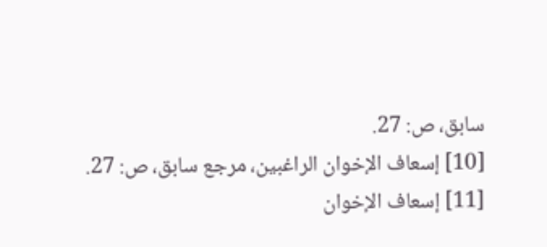سابق، ص: 27.
[10] إسعاف الإخوان الراغبين، مرجع سابق، ص: 27.
[11] إسعاف الإخوان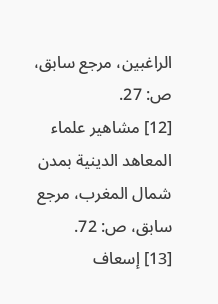الراغبين، مرجع سابق، ص: 27.
[12] مشاهير علماء المعاهد الدينية بمدن شمال المغرب، مرجع سابق، ص: 72.
[13] إسعاف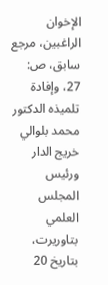الإخوان الراغبين، مرجع سابق، ص: 27، وإفادة تلميذه الدكتور محمد بلوالي خريج الدار ورئيس المجلس العلمي بتاوريرت، بتاريخ 20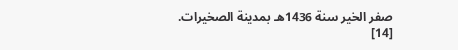صفر الخير سنة 1436هـ بمدينة الصخيرات.
[14]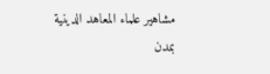مشاهير علماء المعاهد الدينية بمدن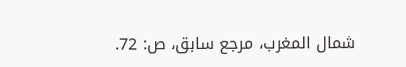شمال المغرب، مرجع سابق، ص: 72.